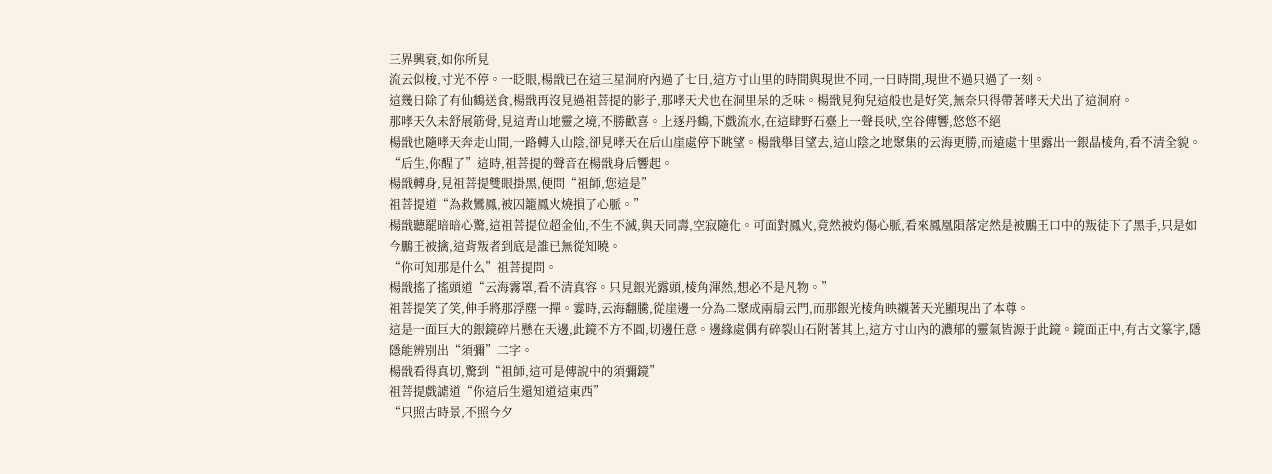三界興衰,如你所見
流云似梭,寸光不停。一眨眼,楊戩已在這三星洞府內過了七日,這方寸山里的時間與現世不同,一日時間,現世不過只過了一刻。
這幾日除了有仙鶴送食,楊戩再沒見過祖菩提的影子,那哮天犬也在洞里呆的乏味。楊戩見狗兒這般也是好笑,無奈只得帶著哮天犬出了這洞府。
那哮天久未舒展筋骨,見這青山地靈之境,不勝歡喜。上逐丹鶴,下戲流水,在這肆野石臺上一聲長吠,空谷傳響,悠悠不絕
楊戩也隨哮天奔走山間,一路轉入山陰,卻見哮天在后山崖處停下眺望。楊戩舉目望去,這山陰之地聚集的云海更勝,而遠處十里露出一銀晶棱角,看不清全貌。
“后生,你醒了”這時,祖菩提的聲音在楊戩身后響起。
楊戩轉身,見祖菩提雙眼掛黑,便問“祖師,您這是”
祖菩提道“為救鸞鳳,被囚籠鳳火燒損了心脈。”
楊戩聽罷暗暗心驚,這祖菩提位超金仙,不生不滅,與天同壽,空寂隨化。可面對鳳火,竟然被灼傷心脈,看來鳳凰隕落定然是被鵬王口中的叛徒下了黑手,只是如今鵬王被擒,這背叛者到底是誰已無從知曉。
“你可知那是什么”祖菩提問。
楊戩搖了搖頭道“云海霧罩,看不清真容。只見銀光露頭,棱角渾然,想必不是凡物。”
祖菩提笑了笑,伸手將那浮塵一撣。霎時,云海翻騰,從崖邊一分為二聚成兩扇云門,而那銀光棱角映襯著天光顯現出了本尊。
這是一面巨大的銀鏡碎片懸在天邊,此鏡不方不圓,切邊任意。邊緣處偶有碎裂山石附著其上,這方寸山內的濃郁的靈氣皆源于此鏡。鏡面正中,有古文篆字,隱隱能辨別出“須彌”二字。
楊戩看得真切,驚到“祖師,這可是傳說中的須彌鏡”
祖菩提戲謔道“你這后生還知道這東西”
“只照古時景,不照今夕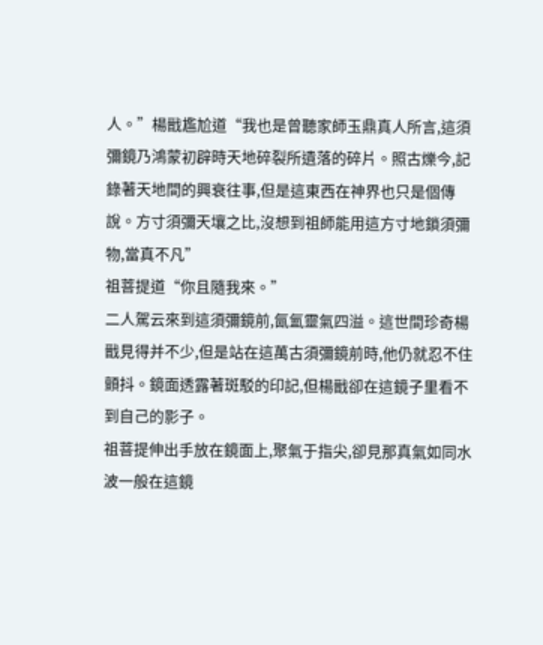人。”楊戩尷尬道“我也是曾聽家師玉鼎真人所言,這須彌鏡乃鴻蒙初辟時天地碎裂所遺落的碎片。照古爍今,記錄著天地間的興衰往事,但是這東西在神界也只是個傳說。方寸須彌天壤之比,沒想到祖師能用這方寸地鎖須彌物,當真不凡”
祖菩提道“你且隨我來。”
二人駕云來到這須彌鏡前,氤氳靈氣四溢。這世間珍奇楊戩見得并不少,但是站在這萬古須彌鏡前時,他仍就忍不住顫抖。鏡面透露著斑駁的印記,但楊戩卻在這鏡子里看不到自己的影子。
祖菩提伸出手放在鏡面上,聚氣于指尖,卻見那真氣如同水波一般在這鏡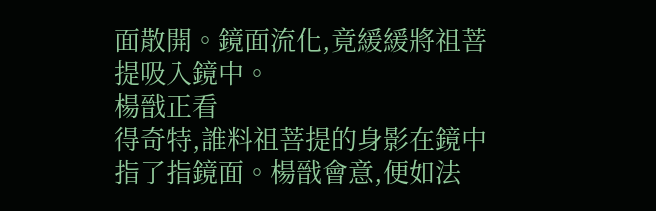面散開。鏡面流化,竟緩緩將祖菩提吸入鏡中。
楊戩正看
得奇特,誰料祖菩提的身影在鏡中指了指鏡面。楊戩會意,便如法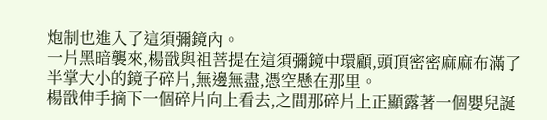炮制也進入了這須彌鏡內。
一片黑暗襲來,楊戩與祖菩提在這須彌鏡中環顧,頭頂密密麻麻布滿了半掌大小的鏡子碎片,無邊無盡,憑空懸在那里。
楊戩伸手摘下一個碎片向上看去,之間那碎片上正顯露著一個嬰兒誕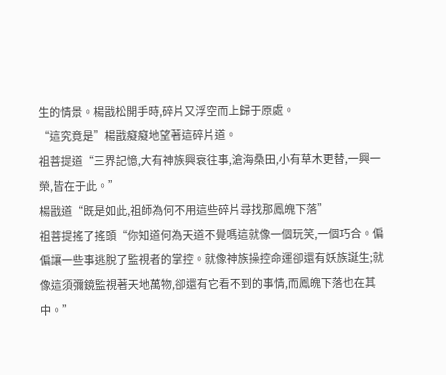生的情景。楊戩松開手時,碎片又浮空而上歸于原處。
“這究竟是”楊戩癡癡地望著這碎片道。
祖菩提道“三界記憶,大有神族興衰往事,滄海桑田,小有草木更替,一興一榮,皆在于此。”
楊戩道“既是如此,祖師為何不用這些碎片尋找那鳳魄下落”
祖菩提搖了搖頭“你知道何為天道不覺嗎這就像一個玩笑,一個巧合。偏偏讓一些事逃脫了監視者的掌控。就像神族操控命運卻還有妖族誕生;就像這須彌鏡監視著天地萬物,卻還有它看不到的事情,而鳳魄下落也在其中。”